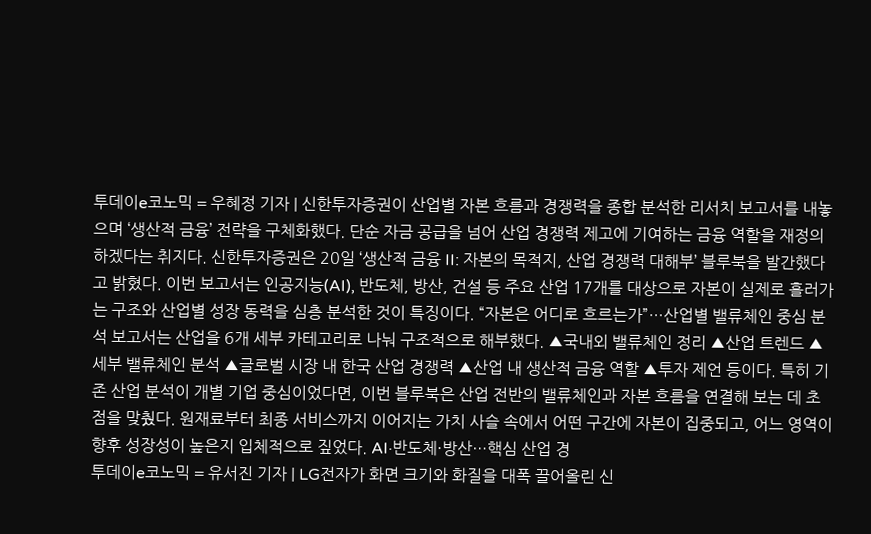투데이e코노믹 = 우혜정 기자 | 신한투자증권이 산업별 자본 흐름과 경쟁력을 종합 분석한 리서치 보고서를 내놓으며 ‘생산적 금융’ 전략을 구체화했다. 단순 자금 공급을 넘어 산업 경쟁력 제고에 기여하는 금융 역할을 재정의하겠다는 취지다. 신한투자증권은 20일 ‘생산적 금융 II: 자본의 목적지, 산업 경쟁력 대해부’ 블루북을 발간했다고 밝혔다. 이번 보고서는 인공지능(AI), 반도체, 방산, 건설 등 주요 산업 17개를 대상으로 자본이 실제로 흘러가는 구조와 산업별 성장 동력을 심층 분석한 것이 특징이다. “자본은 어디로 흐르는가”…산업별 밸류체인 중심 분석 보고서는 산업을 6개 세부 카테고리로 나눠 구조적으로 해부했다. ▲국내외 밸류체인 정리 ▲산업 트렌드 ▲세부 밸류체인 분석 ▲글로벌 시장 내 한국 산업 경쟁력 ▲산업 내 생산적 금융 역할 ▲투자 제언 등이다. 특히 기존 산업 분석이 개별 기업 중심이었다면, 이번 블루북은 산업 전반의 밸류체인과 자본 흐름을 연결해 보는 데 초점을 맞췄다. 원재료부터 최종 서비스까지 이어지는 가치 사슬 속에서 어떤 구간에 자본이 집중되고, 어느 영역이 향후 성장성이 높은지 입체적으로 짚었다. AI·반도체·방산…핵심 산업 경
투데이e코노믹 = 유서진 기자 | LG전자가 화면 크기와 화질을 대폭 끌어올린 신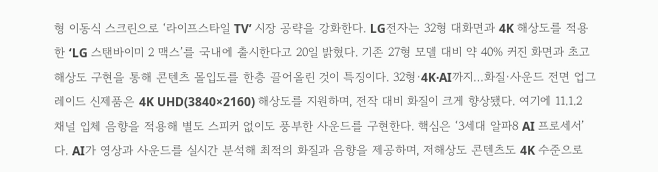형 이동식 스크린으로 ‘라이프스타일 TV’ 시장 공략을 강화한다. LG전자는 32형 대화면과 4K 해상도를 적용한 ‘LG 스탠바이미 2 맥스’를 국내에 출시한다고 20일 밝혔다. 기존 27형 모델 대비 약 40% 커진 화면과 초고해상도 구현을 통해 콘텐츠 몰입도를 한층 끌어올린 것이 특징이다. 32형·4K·AI까지…화질·사운드 전면 업그레이드 신제품은 4K UHD(3840×2160) 해상도를 지원하며, 전작 대비 화질이 크게 향상됐다. 여기에 11.1.2 채널 입체 음향을 적용해 별도 스피커 없이도 풍부한 사운드를 구현한다. 핵심은 ‘3세대 알파8 AI 프로세서’다. AI가 영상과 사운드를 실시간 분석해 최적의 화질과 음향을 제공하며, 저해상도 콘텐츠도 4K 수준으로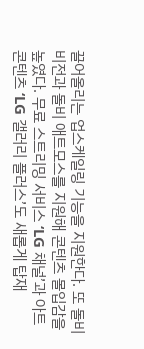끌어올리는 업스케일링 기능을 지원한다. 또 돌비 비전과 돌비 애트모스를 지원해 콘텐츠 몰입감을 높였다. 무료 스트리밍 서비스 ‘LG 채널’과 아트 콘텐츠 ‘LG 갤러리 플러스’도 새롭게 탑재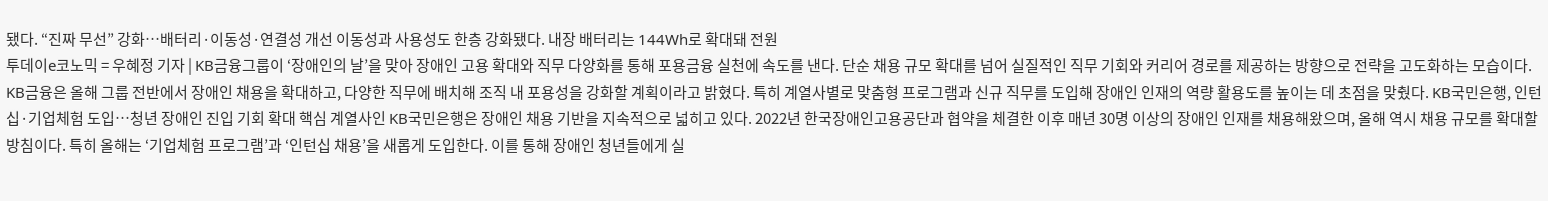됐다. “진짜 무선” 강화…배터리·이동성·연결성 개선 이동성과 사용성도 한층 강화됐다. 내장 배터리는 144Wh로 확대돼 전원
투데이e코노믹 = 우혜정 기자 | KB금융그룹이 ‘장애인의 날’을 맞아 장애인 고용 확대와 직무 다양화를 통해 포용금융 실천에 속도를 낸다. 단순 채용 규모 확대를 넘어 실질적인 직무 기회와 커리어 경로를 제공하는 방향으로 전략을 고도화하는 모습이다. KB금융은 올해 그룹 전반에서 장애인 채용을 확대하고, 다양한 직무에 배치해 조직 내 포용성을 강화할 계획이라고 밝혔다. 특히 계열사별로 맞춤형 프로그램과 신규 직무를 도입해 장애인 인재의 역량 활용도를 높이는 데 초점을 맞췄다. KB국민은행, 인턴십·기업체험 도입…청년 장애인 진입 기회 확대 핵심 계열사인 KB국민은행은 장애인 채용 기반을 지속적으로 넓히고 있다. 2022년 한국장애인고용공단과 협약을 체결한 이후 매년 30명 이상의 장애인 인재를 채용해왔으며, 올해 역시 채용 규모를 확대할 방침이다. 특히 올해는 ‘기업체험 프로그램’과 ‘인턴십 채용’을 새롭게 도입한다. 이를 통해 장애인 청년들에게 실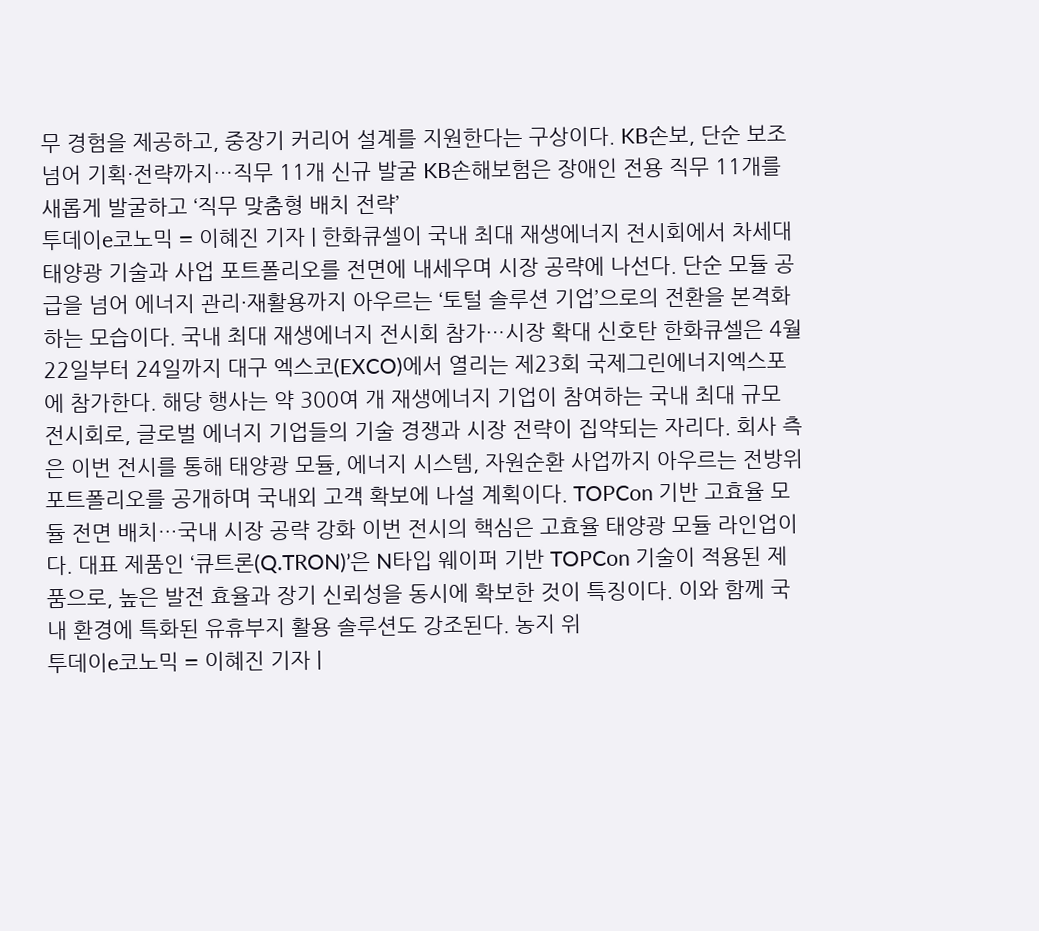무 경험을 제공하고, 중장기 커리어 설계를 지원한다는 구상이다. KB손보, 단순 보조 넘어 기획·전략까지…직무 11개 신규 발굴 KB손해보험은 장애인 전용 직무 11개를 새롭게 발굴하고 ‘직무 맞춤형 배치 전략’
투데이e코노믹 = 이혜진 기자 | 한화큐셀이 국내 최대 재생에너지 전시회에서 차세대 태양광 기술과 사업 포트폴리오를 전면에 내세우며 시장 공략에 나선다. 단순 모듈 공급을 넘어 에너지 관리·재활용까지 아우르는 ‘토털 솔루션 기업’으로의 전환을 본격화하는 모습이다. 국내 최대 재생에너지 전시회 참가…시장 확대 신호탄 한화큐셀은 4월 22일부터 24일까지 대구 엑스코(EXCO)에서 열리는 제23회 국제그린에너지엑스포에 참가한다. 해당 행사는 약 300여 개 재생에너지 기업이 참여하는 국내 최대 규모 전시회로, 글로벌 에너지 기업들의 기술 경쟁과 시장 전략이 집약되는 자리다. 회사 측은 이번 전시를 통해 태양광 모듈, 에너지 시스템, 자원순환 사업까지 아우르는 전방위 포트폴리오를 공개하며 국내외 고객 확보에 나설 계획이다. TOPCon 기반 고효율 모듈 전면 배치…국내 시장 공략 강화 이번 전시의 핵심은 고효율 태양광 모듈 라인업이다. 대표 제품인 ‘큐트론(Q.TRON)’은 N타입 웨이퍼 기반 TOPCon 기술이 적용된 제품으로, 높은 발전 효율과 장기 신뢰성을 동시에 확보한 것이 특징이다. 이와 함께 국내 환경에 특화된 유휴부지 활용 솔루션도 강조된다. 농지 위
투데이e코노믹 = 이혜진 기자 |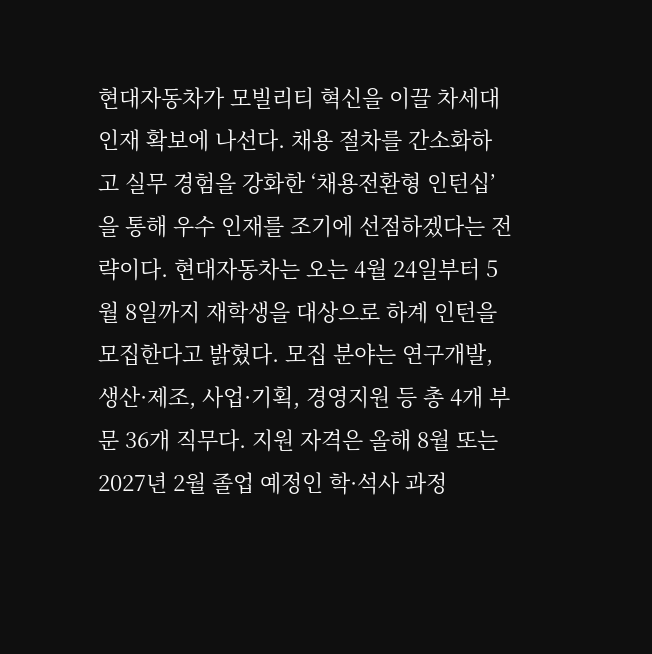현대자동차가 모빌리티 혁신을 이끌 차세대 인재 확보에 나선다. 채용 절차를 간소화하고 실무 경험을 강화한 ‘채용전환형 인턴십’을 통해 우수 인재를 조기에 선점하겠다는 전략이다. 현대자동차는 오는 4월 24일부터 5월 8일까지 재학생을 대상으로 하계 인턴을 모집한다고 밝혔다. 모집 분야는 연구개발, 생산·제조, 사업·기획, 경영지원 등 총 4개 부문 36개 직무다. 지원 자격은 올해 8월 또는 2027년 2월 졸업 예정인 학·석사 과정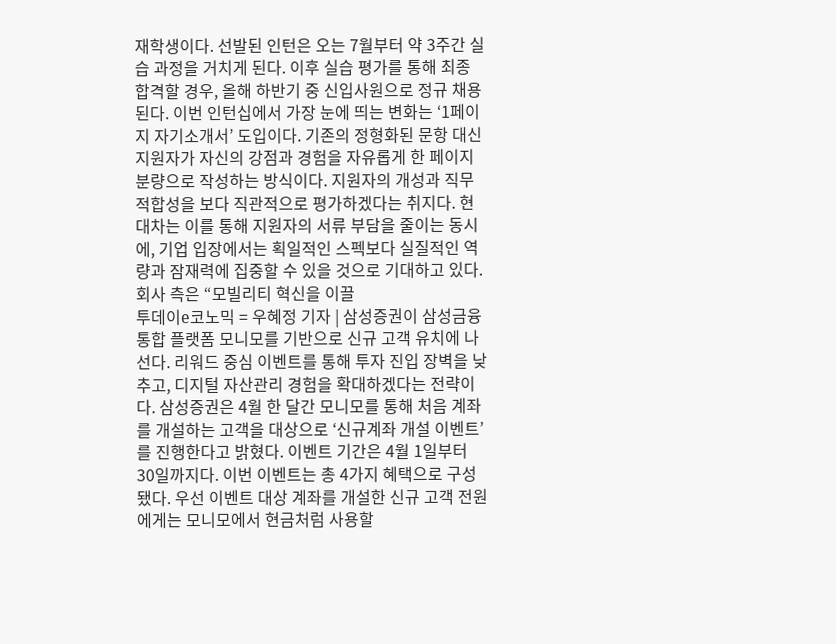재학생이다. 선발된 인턴은 오는 7월부터 약 3주간 실습 과정을 거치게 된다. 이후 실습 평가를 통해 최종 합격할 경우, 올해 하반기 중 신입사원으로 정규 채용된다. 이번 인턴십에서 가장 눈에 띄는 변화는 ‘1페이지 자기소개서’ 도입이다. 기존의 정형화된 문항 대신 지원자가 자신의 강점과 경험을 자유롭게 한 페이지 분량으로 작성하는 방식이다. 지원자의 개성과 직무 적합성을 보다 직관적으로 평가하겠다는 취지다. 현대차는 이를 통해 지원자의 서류 부담을 줄이는 동시에, 기업 입장에서는 획일적인 스펙보다 실질적인 역량과 잠재력에 집중할 수 있을 것으로 기대하고 있다. 회사 측은 “모빌리티 혁신을 이끌
투데이e코노믹 = 우혜정 기자 | 삼성증권이 삼성금융 통합 플랫폼 모니모를 기반으로 신규 고객 유치에 나선다. 리워드 중심 이벤트를 통해 투자 진입 장벽을 낮추고, 디지털 자산관리 경험을 확대하겠다는 전략이다. 삼성증권은 4월 한 달간 모니모를 통해 처음 계좌를 개설하는 고객을 대상으로 ‘신규계좌 개설 이벤트’를 진행한다고 밝혔다. 이벤트 기간은 4월 1일부터 30일까지다. 이번 이벤트는 총 4가지 혜택으로 구성됐다. 우선 이벤트 대상 계좌를 개설한 신규 고객 전원에게는 모니모에서 현금처럼 사용할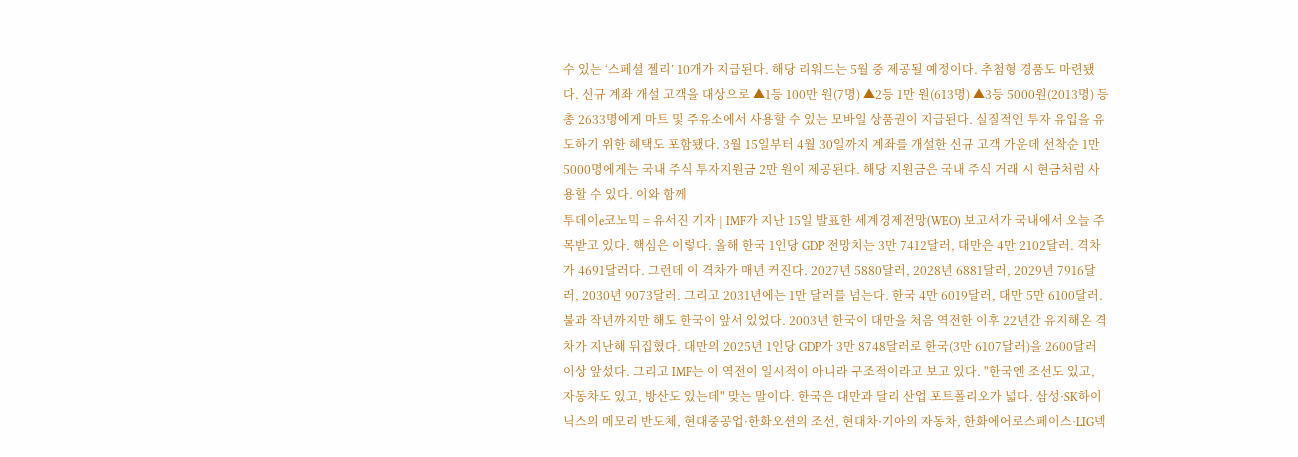수 있는 ‘스페셜 젤리’ 10개가 지급된다. 해당 리워드는 5월 중 제공될 예정이다. 추첨형 경품도 마련됐다. 신규 계좌 개설 고객을 대상으로 ▲1등 100만 원(7명) ▲2등 1만 원(613명) ▲3등 5000원(2013명) 등 총 2633명에게 마트 및 주유소에서 사용할 수 있는 모바일 상품권이 지급된다. 실질적인 투자 유입을 유도하기 위한 혜택도 포함됐다. 3월 15일부터 4월 30일까지 계좌를 개설한 신규 고객 가운데 선착순 1만5000명에게는 국내 주식 투자지원금 2만 원이 제공된다. 해당 지원금은 국내 주식 거래 시 현금처럼 사용할 수 있다. 이와 함께
투데이e코노믹 = 유서진 기자 | IMF가 지난 15일 발표한 세계경제전망(WEO) 보고서가 국내에서 오늘 주목받고 있다. 핵심은 이렇다. 올해 한국 1인당 GDP 전망치는 3만 7412달러, 대만은 4만 2102달러. 격차가 4691달러다. 그런데 이 격차가 매년 커진다. 2027년 5880달러, 2028년 6881달러, 2029년 7916달러, 2030년 9073달러. 그리고 2031년에는 1만 달러를 넘는다. 한국 4만 6019달러, 대만 5만 6100달러. 불과 작년까지만 해도 한국이 앞서 있었다. 2003년 한국이 대만을 처음 역전한 이후 22년간 유지해온 격차가 지난해 뒤집혔다. 대만의 2025년 1인당 GDP가 3만 8748달러로 한국(3만 6107달러)을 2600달러 이상 앞섰다. 그리고 IMF는 이 역전이 일시적이 아니라 구조적이라고 보고 있다. "한국엔 조선도 있고, 자동차도 있고, 방산도 있는데" 맞는 말이다. 한국은 대만과 달리 산업 포트폴리오가 넓다. 삼성·SK하이닉스의 메모리 반도체, 현대중공업·한화오션의 조선, 현대차·기아의 자동차, 한화에어로스페이스·LIG넥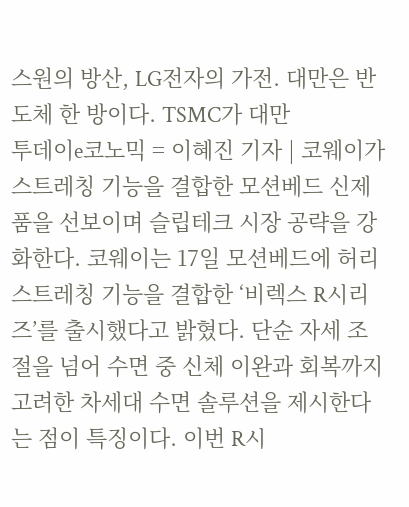스원의 방산, LG전자의 가전. 대만은 반도체 한 방이다. TSMC가 대만
투데이e코노믹 = 이혜진 기자 | 코웨이가 스트레칭 기능을 결합한 모션베드 신제품을 선보이며 슬립테크 시장 공략을 강화한다. 코웨이는 17일 모션베드에 허리 스트레칭 기능을 결합한 ‘비렉스 R시리즈’를 출시했다고 밝혔다. 단순 자세 조절을 넘어 수면 중 신체 이완과 회복까지 고려한 차세대 수면 솔루션을 제시한다는 점이 특징이다. 이번 R시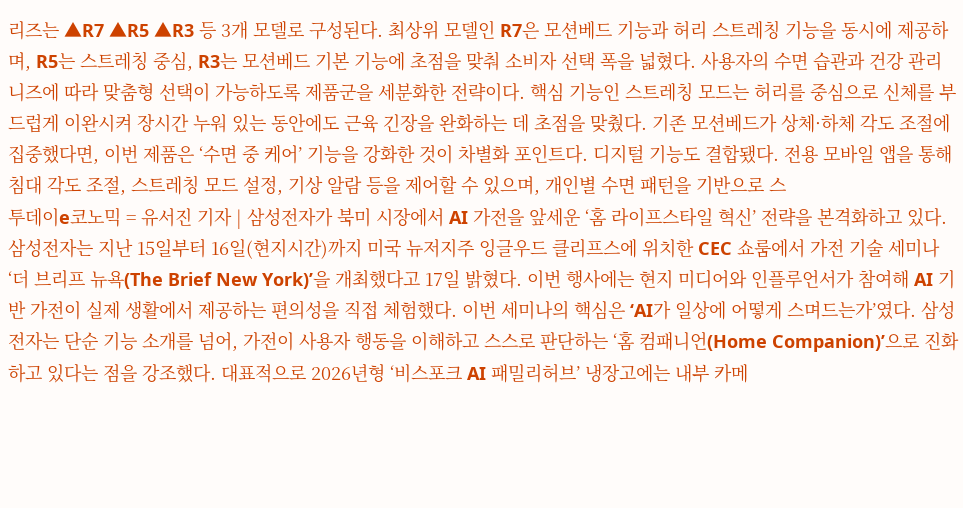리즈는 ▲R7 ▲R5 ▲R3 등 3개 모델로 구성된다. 최상위 모델인 R7은 모션베드 기능과 허리 스트레칭 기능을 동시에 제공하며, R5는 스트레칭 중심, R3는 모션베드 기본 기능에 초점을 맞춰 소비자 선택 폭을 넓혔다. 사용자의 수면 습관과 건강 관리 니즈에 따라 맞춤형 선택이 가능하도록 제품군을 세분화한 전략이다. 핵심 기능인 스트레칭 모드는 허리를 중심으로 신체를 부드럽게 이완시켜 장시간 누워 있는 동안에도 근육 긴장을 완화하는 데 초점을 맞췄다. 기존 모션베드가 상체·하체 각도 조절에 집중했다면, 이번 제품은 ‘수면 중 케어’ 기능을 강화한 것이 차별화 포인트다. 디지털 기능도 결합됐다. 전용 모바일 앱을 통해 침대 각도 조절, 스트레칭 모드 설정, 기상 알람 등을 제어할 수 있으며, 개인별 수면 패턴을 기반으로 스
투데이e코노믹 = 유서진 기자 | 삼성전자가 북미 시장에서 AI 가전을 앞세운 ‘홈 라이프스타일 혁신’ 전략을 본격화하고 있다. 삼성전자는 지난 15일부터 16일(현지시간)까지 미국 뉴저지주 잉글우드 클리프스에 위치한 CEC 쇼룸에서 가전 기술 세미나 ‘더 브리프 뉴욕(The Brief New York)’을 개최했다고 17일 밝혔다. 이번 행사에는 현지 미디어와 인플루언서가 참여해 AI 기반 가전이 실제 생활에서 제공하는 편의성을 직접 체험했다. 이번 세미나의 핵심은 ‘AI가 일상에 어떻게 스며드는가’였다. 삼성전자는 단순 기능 소개를 넘어, 가전이 사용자 행동을 이해하고 스스로 판단하는 ‘홈 컴패니언(Home Companion)’으로 진화하고 있다는 점을 강조했다. 대표적으로 2026년형 ‘비스포크 AI 패밀리허브’ 냉장고에는 내부 카메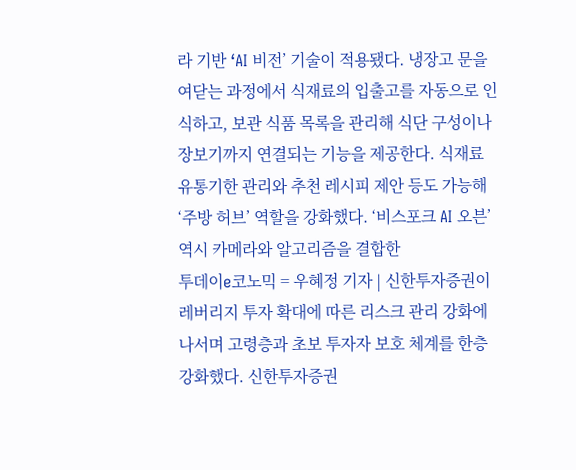라 기반 ‘AI 비전’ 기술이 적용됐다. 냉장고 문을 여닫는 과정에서 식재료의 입출고를 자동으로 인식하고, 보관 식품 목록을 관리해 식단 구성이나 장보기까지 연결되는 기능을 제공한다. 식재료 유통기한 관리와 추천 레시피 제안 등도 가능해 ‘주방 허브’ 역할을 강화했다. ‘비스포크 AI 오븐’ 역시 카메라와 알고리즘을 결합한
투데이e코노믹 = 우혜정 기자 | 신한투자증권이 레버리지 투자 확대에 따른 리스크 관리 강화에 나서며 고령층과 초보 투자자 보호 체계를 한층 강화했다. 신한투자증권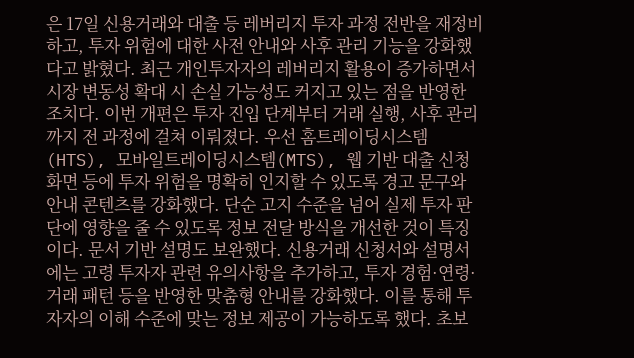은 17일 신용거래와 대출 등 레버리지 투자 과정 전반을 재정비하고, 투자 위험에 대한 사전 안내와 사후 관리 기능을 강화했다고 밝혔다. 최근 개인투자자의 레버리지 활용이 증가하면서 시장 변동성 확대 시 손실 가능성도 커지고 있는 점을 반영한 조치다. 이번 개편은 투자 진입 단계부터 거래 실행, 사후 관리까지 전 과정에 걸쳐 이뤄졌다. 우선 홈트레이딩시스템(HTS), 모바일트레이딩시스템(MTS), 웹 기반 대출 신청 화면 등에 투자 위험을 명확히 인지할 수 있도록 경고 문구와 안내 콘텐츠를 강화했다. 단순 고지 수준을 넘어 실제 투자 판단에 영향을 줄 수 있도록 정보 전달 방식을 개선한 것이 특징이다. 문서 기반 설명도 보완했다. 신용거래 신청서와 설명서에는 고령 투자자 관련 유의사항을 추가하고, 투자 경험·연령·거래 패턴 등을 반영한 맞춤형 안내를 강화했다. 이를 통해 투자자의 이해 수준에 맞는 정보 제공이 가능하도록 했다. 초보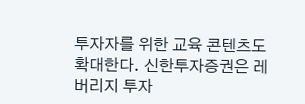투자자를 위한 교육 콘텐츠도 확대한다. 신한투자증권은 레버리지 투자